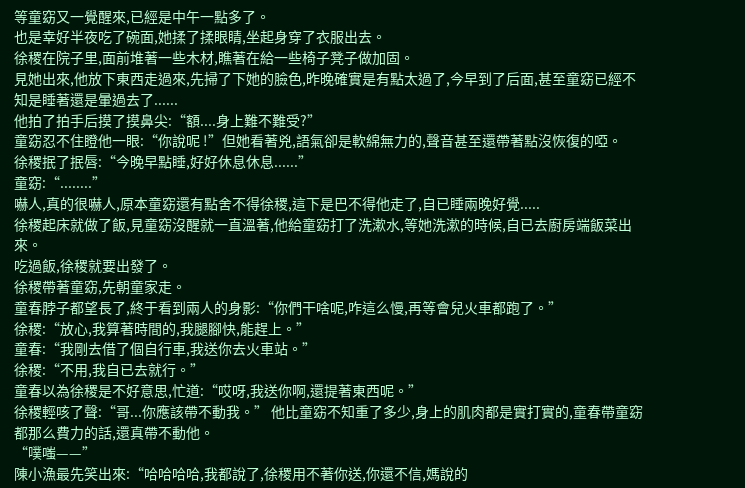等童窈又一覺醒來,已經是中午一點多了。
也是幸好半夜吃了碗面,她揉了揉眼睛,坐起身穿了衣服出去。
徐稷在院子里,面前堆著一些木材,瞧著在給一些椅子凳子做加固。
見她出來,他放下東西走過來,先掃了下她的臉色,昨晚確實是有點太過了,今早到了后面,甚至童窈已經不知是睡著還是暈過去了......
他拍了拍手后摸了摸鼻尖:“額....身上難不難受?”
童窈忍不住瞪他一眼:“你說呢 !”但她看著兇,語氣卻是軟綿無力的,聲音甚至還帶著點沒恢復的啞。
徐稷抿了抿唇:“今晚早點睡,好好休息休息......”
童窈:“........”
嚇人,真的很嚇人,原本童窈還有點舍不得徐稷,這下是巴不得他走了,自已睡兩晚好覺.....
徐稷起床就做了飯,見童窈沒醒就一直溫著,他給童窈打了洗漱水,等她洗漱的時候,自已去廚房端飯菜出來。
吃過飯,徐稷就要出發了。
徐稷帶著童窈,先朝童家走。
童春脖子都望長了,終于看到兩人的身影:“你們干啥呢,咋這么慢,再等會兒火車都跑了。”
徐稷:“放心,我算著時間的,我腿腳快,能趕上。”
童春:“我剛去借了個自行車,我送你去火車站。”
徐稷:“不用,我自已去就行。”
童春以為徐稷是不好意思,忙道:“哎呀,我送你啊,還提著東西呢。”
徐稷輕咳了聲:“哥...你應該帶不動我。” 他比童窈不知重了多少,身上的肌肉都是實打實的,童春帶童窈都那么費力的話,還真帶不動他。
“噗嗤——”
陳小漁最先笑出來:“哈哈哈哈,我都說了,徐稷用不著你送,你還不信,媽說的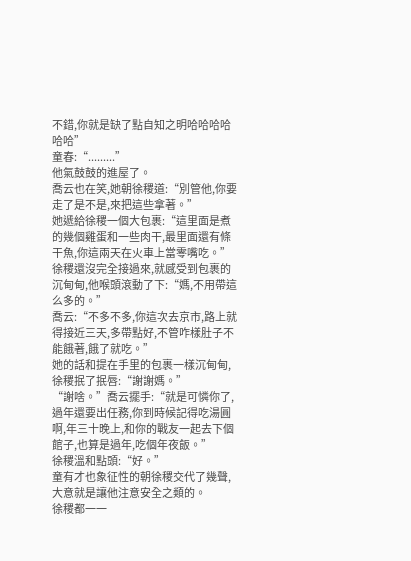不錯,你就是缺了點自知之明哈哈哈哈哈哈”
童春:“.........”
他氣鼓鼓的進屋了。
喬云也在笑,她朝徐稷道:“別管他,你要走了是不是,來把這些拿著。”
她遞給徐稷一個大包裹:“這里面是煮的幾個雞蛋和一些肉干,最里面還有條干魚,你這兩天在火車上當零嘴吃。”
徐稷還沒完全接過來,就感受到包裹的沉甸甸,他喉頭滾動了下:“媽,不用帶這么多的。”
喬云:“不多不多,你這次去京市,路上就得接近三天,多帶點好,不管咋樣肚子不能餓著,餓了就吃。”
她的話和提在手里的包裹一樣沉甸甸,徐稷抿了抿唇:“謝謝媽。”
“謝啥。”喬云擺手:“就是可憐你了,過年還要出任務,你到時候記得吃湯圓啊,年三十晚上,和你的戰友一起去下個館子,也算是過年,吃個年夜飯。”
徐稷溫和點頭:“好。”
童有才也象征性的朝徐稷交代了幾聲,大意就是讓他注意安全之類的。
徐稷都一一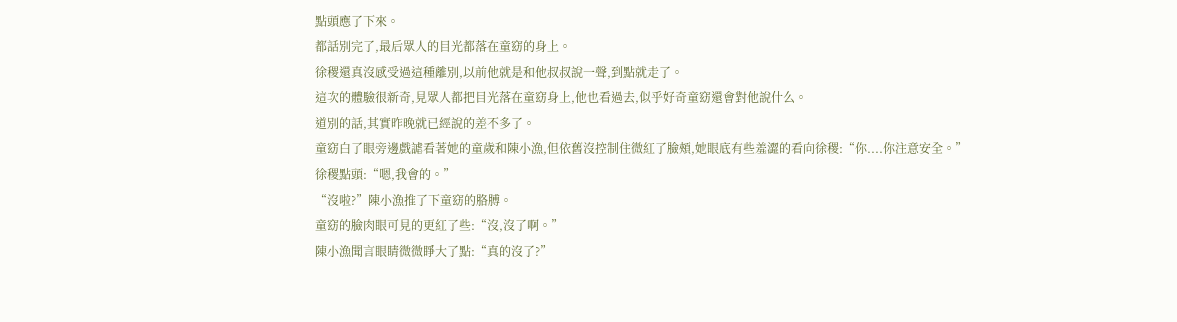點頭應了下來。
都話別完了,最后眾人的目光都落在童窈的身上。
徐稷還真沒感受過這種離別,以前他就是和他叔叔說一聲,到點就走了。
這次的體驗很新奇,見眾人都把目光落在童窈身上,他也看過去,似乎好奇童窈還會對他說什么。
道別的話,其實昨晚就已經說的差不多了。
童窈白了眼旁邊戲謔看著她的童歲和陳小漁,但依舊沒控制住微紅了臉頰,她眼底有些羞澀的看向徐稷:“你....你注意安全。”
徐稷點頭:“嗯,我會的。”
“沒啦?”陳小漁推了下童窈的胳膊。
童窈的臉肉眼可見的更紅了些:“沒,沒了啊。”
陳小漁聞言眼睛微微睜大了點:“真的沒了?”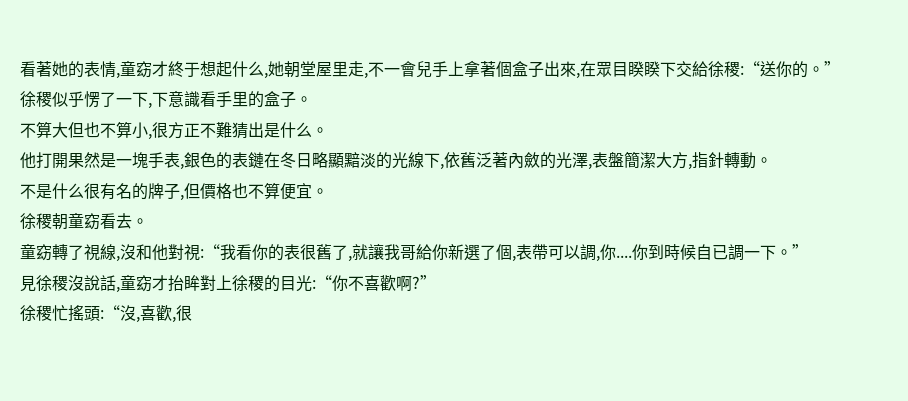看著她的表情,童窈才終于想起什么,她朝堂屋里走,不一會兒手上拿著個盒子出來,在眾目睽睽下交給徐稷:“送你的。”
徐稷似乎愣了一下,下意識看手里的盒子。
不算大但也不算小,很方正不難猜出是什么。
他打開果然是一塊手表,銀色的表鏈在冬日略顯黯淡的光線下,依舊泛著內斂的光澤,表盤簡潔大方,指針轉動。
不是什么很有名的牌子,但價格也不算便宜。
徐稷朝童窈看去。
童窈轉了視線,沒和他對視:“我看你的表很舊了,就讓我哥給你新選了個,表帶可以調,你....你到時候自已調一下。”
見徐稷沒說話,童窈才抬眸對上徐稷的目光:“你不喜歡啊?”
徐稷忙搖頭:“沒,喜歡,很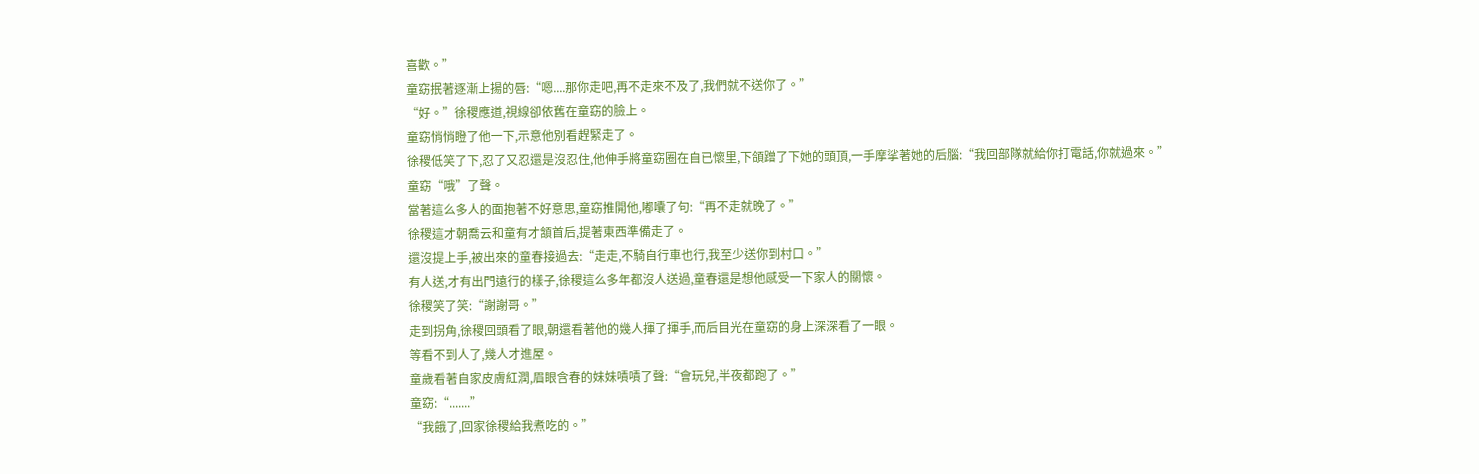喜歡。”
童窈抿著逐漸上揚的唇:“嗯....那你走吧,再不走來不及了,我們就不送你了。”
“好。”徐稷應道,視線卻依舊在童窈的臉上。
童窈悄悄瞪了他一下,示意他別看趕緊走了。
徐稷低笑了下,忍了又忍還是沒忍住,他伸手將童窈圈在自已懷里,下頜蹭了下她的頭頂,一手摩挲著她的后腦:“我回部隊就給你打電話,你就過來。”
童窈“哦”了聲。
當著這么多人的面抱著不好意思,童窈推開他,嘟囔了句:“再不走就晚了。”
徐稷這才朝喬云和童有才頷首后,提著東西準備走了。
還沒提上手,被出來的童春接過去:“走走,不騎自行車也行,我至少送你到村口。”
有人送,才有出門遠行的樣子,徐稷這么多年都沒人送過,童春還是想他感受一下家人的關懷。
徐稷笑了笑:“謝謝哥。”
走到拐角,徐稷回頭看了眼,朝還看著他的幾人揮了揮手,而后目光在童窈的身上深深看了一眼。
等看不到人了,幾人才進屋。
童歲看著自家皮膚紅潤,眉眼含春的妹妹嘖嘖了聲:“會玩兒,半夜都跑了。”
童窈:“.......”
“我餓了,回家徐稷給我煮吃的。”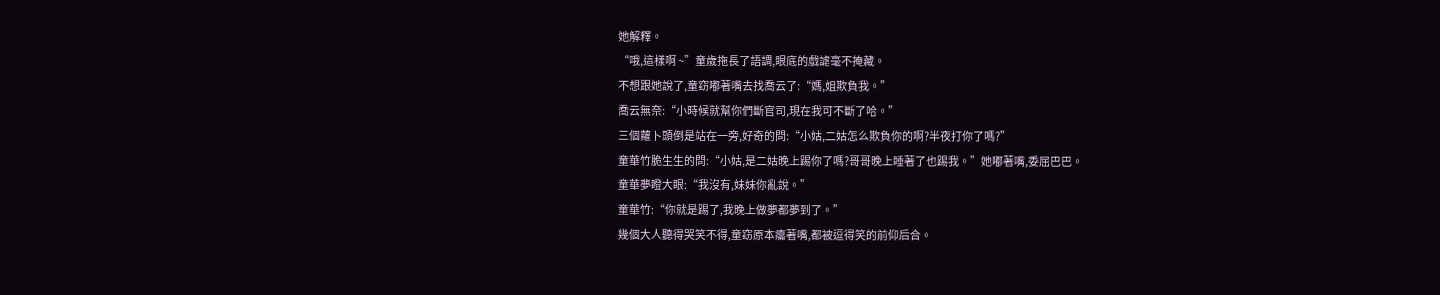她解釋。
“哦,這樣啊 ~”童歲拖長了語調,眼底的戲謔毫不掩藏。
不想跟她說了,童窈嘟著嘴去找喬云了:“媽,姐欺負我。”
喬云無奈:“小時候就幫你們斷官司,現在我可不斷了哈。”
三個蘿卜頭倒是站在一旁,好奇的問:“小姑,二姑怎么欺負你的啊?半夜打你了嗎?”
童華竹脆生生的問:“小姑,是二姑晚上踢你了嗎?哥哥晚上睡著了也踢我。”她嘟著嘴,委屈巴巴。
童華夢瞪大眼:“我沒有,妹妹你亂說。”
童華竹:“你就是踢了,我晚上做夢都夢到了。”
幾個大人聽得哭笑不得,童窈原本癟著嘴,都被逗得笑的前仰后合。